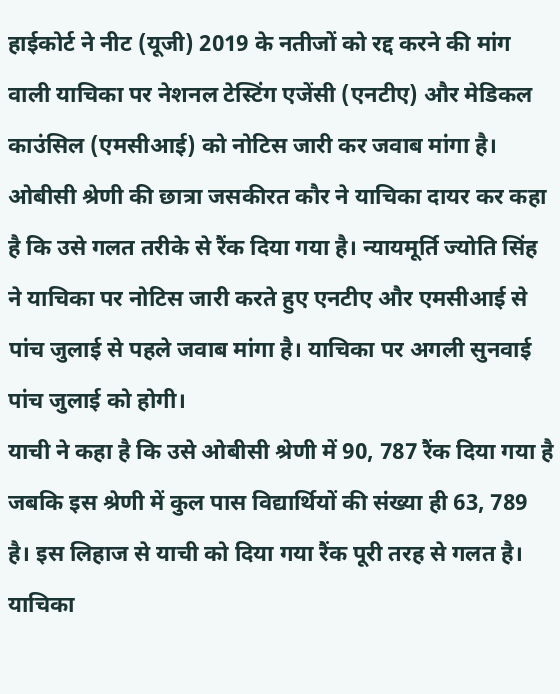हाईकोर्ट ने नीट (यूजी) 2019 के नतीजों को रद्द करने की मांग वाली याचिका पर नेशनल टेस्टिंग एजेंसी (एनटीए) और मेडिकल काउंसिल (एमसीआई) को नोटिस जारी कर जवाब मांगा है। ओबीसी श्रेणी की छात्रा जसकीरत कौर ने याचिका दायर कर कहा है कि उसे गलत तरीके से रैंक दिया गया है। न्यायमूर्ति ज्योति सिंह ने याचिका पर नोटिस जारी करते हुए एनटीए और एमसीआई से पांच जुलाई से पहले जवाब मांगा है। याचिका पर अगली सुनवाई पांच जुलाई को होगी।
याची ने कहा है कि उसे ओबीसी श्रेणी में 90, 787 रैंक दिया गया है जबकि इस श्रेणी में कुल पास विद्यार्थियों की संख्या ही 63, 789 है। इस लिहाज से याची को दिया गया रैंक पूरी तरह से गलत है। याचिका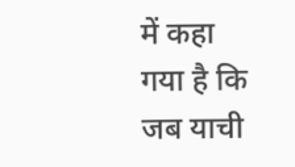में कहा गया है कि जब याची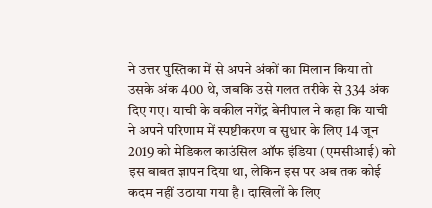ने उत्तर पुस्तिका में से अपने अंकों का मिलान किया तो उसके अंक 400 थे, जबकि उसे गलत तरीके से 334 अंक दिए गए। याची के वकील नगेंद्र बेनीपाल ने कहा कि याची ने अपने परिणाम में स्पष्टीकरण व सुधार के लिए 14 जून 2019 को मेडिकल काउंसिल ऑफ इंडिया (एमसीआई) को इस बाबत ज्ञापन दिया था, लेकिन इस पर अब तक कोई कदम नहीं उठाया गया है। दाखिलों के लिए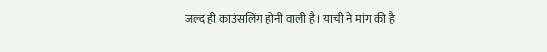जल्द ही काउंसलिंग होनी वाली है। याची ने मांग की है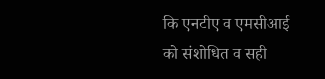कि एनटीए व एमसीआई को संशोधित व सही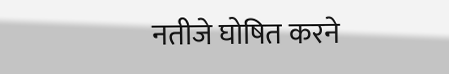नतीजे घोषित करने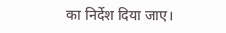का निर्देश दिया जाए।